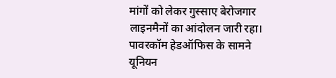मांगों को लेकर गुस्साए बेरोजगार लाइनमैनों का आंदोलन जारी रहा। पावरकॉम हेडऑफिस के सामने यूनियन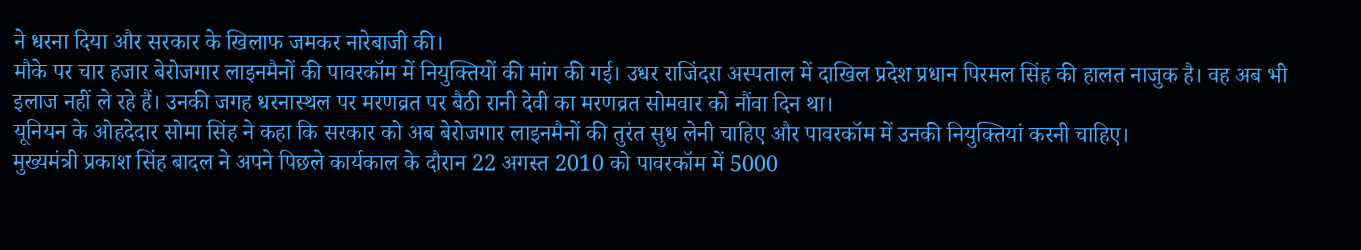ने धरना दिया और सरकार के खिलाफ जमकर नारेबाजी की।
मौके पर चार हजार बेरोजगार लाइनमैनों की पावरकॉम में नियुक्तियों की मांग की गई। उधर राजिंदरा अस्पताल में दाखिल प्रदेश प्रधान पिरमल सिंह की हालत नाजुक है। वह अब भी इलाज नहीं ले रहे हैं। उनकी जगह धरनास्थल पर मरणव्रत पर बैठी रानी देवी का मरणव्रत सोमवार को नौंवा दिन था।
यूनियन के ओहदेदार सोमा सिंह ने कहा कि सरकार को अब बेरोजगार लाइनमैनों की तुरंत सुध लेनी चाहिए और पावरकॉम में उनकी नियुक्तियां करनी चाहिए।
मुख्यमंत्री प्रकाश सिंह बादल ने अपने पिछले कार्यकाल के दौरान 22 अगस्त 2010 को पावरकॉम में 5000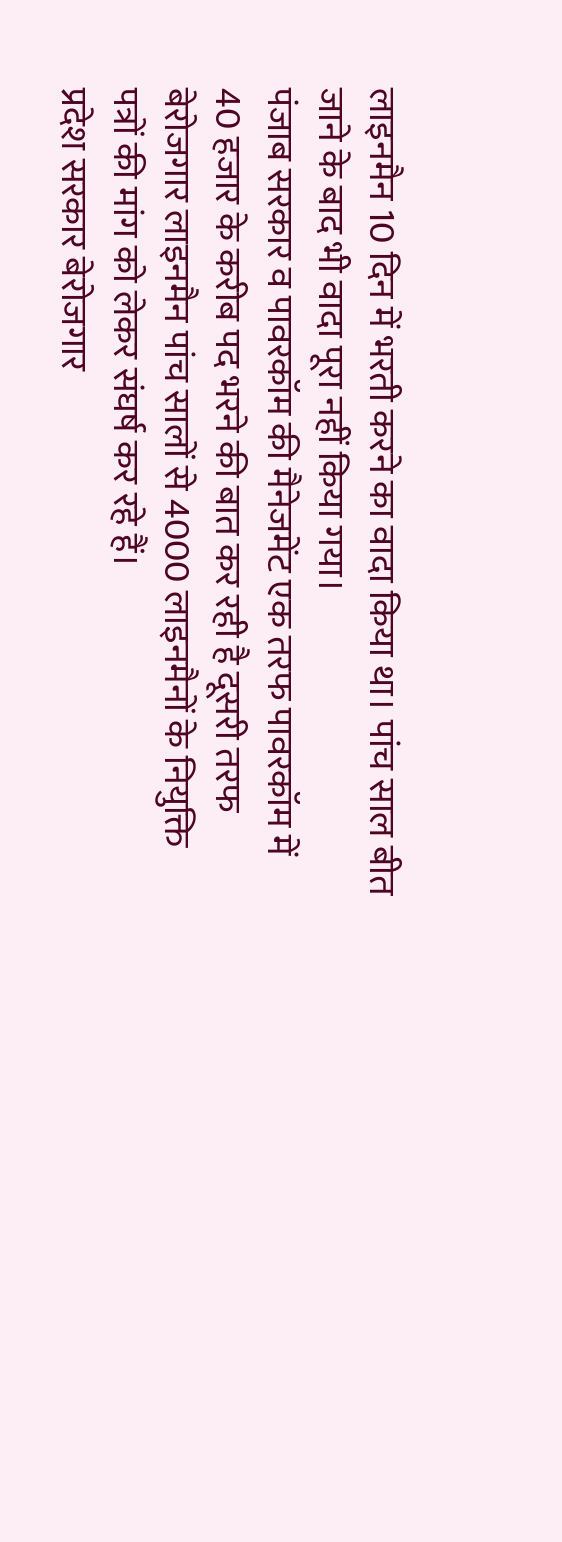लाइनमैन 10 दिन में भरती करने का वादा किया था। पांच साल बीत जाने के बाद भी वादा पूरा नहीं किया गया।
पंजाब सरकार व पावरकॉम की मैनेजमेंट एक तरफ पावरकॉम में 40 हजार के करीब पद भरने की बात कर रही है दूसरी तरफ बेरोजगार लाइनमैन पांच सालों से 4000 लाइनमैनों के नियुक्ति पत्रों की मांग को लेकर संघर्ष कर रहे हैं।
प्रदेश सरकार बेरोजगार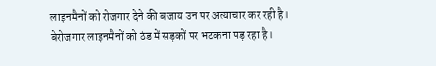लाइनमैनों को रोजगार देने की बजाय उन पर अत्याचार कर रही है। बेरोजगार लाइनमैनों को ठंड में सड़कों पर भटकना पड़ रहा है।